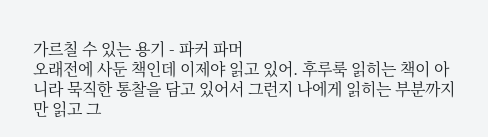가르칠 수 있는 용기 - 파커 파머
오래전에 사둔 책인데 이제야 읽고 있어. 후루룩 읽히는 책이 아니라 묵직한 통찰을 담고 있어서 그런지 나에게 읽히는 부분까지만 읽고 그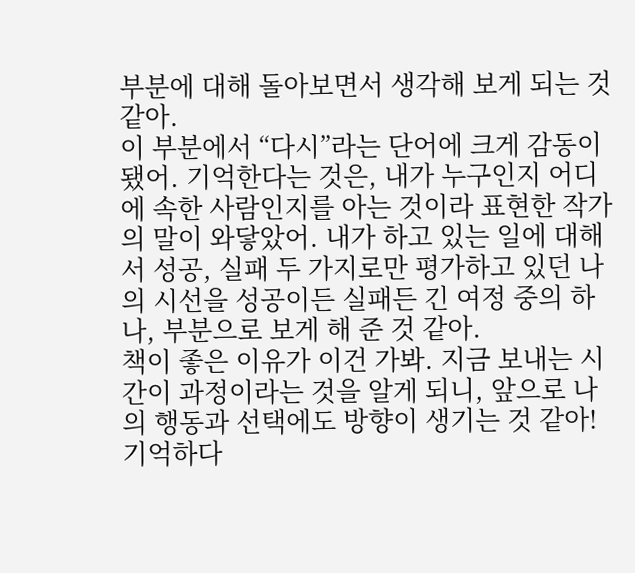부분에 대해 돌아보면서 생각해 보게 되는 것 같아.
이 부분에서 “다시”라는 단어에 크게 감동이 됐어. 기억한다는 것은, 내가 누구인지 어디에 속한 사람인지를 아는 것이라 표현한 작가의 말이 와닿았어. 내가 하고 있는 일에 대해서 성공, 실패 두 가지로만 평가하고 있던 나의 시선을 성공이든 실패든 긴 여정 중의 하나, 부분으로 보게 해 준 것 같아.
책이 좋은 이유가 이건 가봐. 지금 보내는 시간이 과정이라는 것을 알게 되니, 앞으로 나의 행동과 선택에도 방향이 생기는 것 같아!
기억하다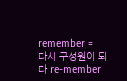remember =
다시 구성원이 되다 re-member